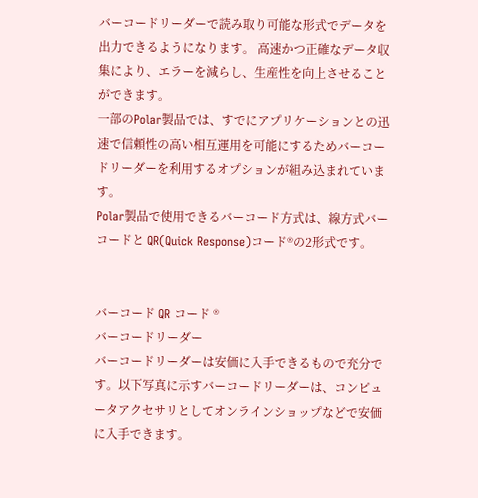バーコードリーダーで読み取り可能な形式でデータを出力できるようになります。 高速かつ正確なデータ収集により、エラーを減らし、生産性を向上させることができます。
一部のPolar製品では、すでにアプリケーションとの迅速で信頼性の高い相互運用を可能にするためバーコードリーダーを利用するオプションが組み込まれています。
Polar製品で使用できるバーコード方式は、線方式バーコードと QR(Quick Response)コード®の2形式です。


バーコード QR コード ®
バーコードリーダー
バーコードリーダーは安価に入手できるもので充分です。以下写真に示すバーコードリーダーは、コンピュータアクセサリとしてオンラインショップなどで安価に入手できます。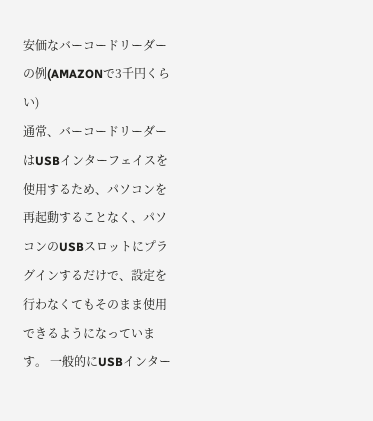安価なバーコードリーダーの例(AMAZONで3千円くらい)
通常、バーコードリーダーはUSBインターフェイスを使用するため、パソコンを再起動することなく、パソコンのUSBスロットにプラグインするだけで、設定を行わなくてもそのまま使用できるようになっています。 一般的にUSBインター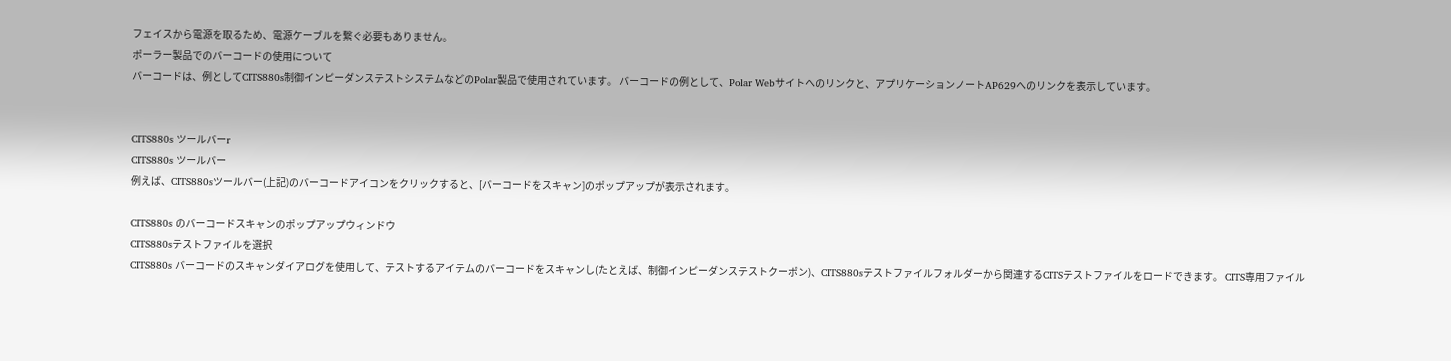フェイスから電源を取るため、電源ケーブルを繋ぐ必要もありません。
ポーラー製品でのバーコードの使用について
バーコードは、例としてCITS880s制御インピーダンステストシステムなどのPolar製品で使用されています。 バーコードの例として、Polar Webサイトへのリンクと、アプリケーションノートAP629へのリンクを表示しています。


CITS880s ツールバーr
CITS880s ツールバー
例えば、CITS880sツールバー(上記)のバーコードアイコンをクリックすると、[バーコードをスキャン]のポップアップが表示されます。

CITS880s のバーコードスキャンのポップアップウィンドウ
CITS880sテストファイルを選択
CITS880s バーコードのスキャンダイアログを使用して、テストするアイテムのバーコードをスキャンし(たとえば、制御インピーダンステストクーポン)、CITS880sテストファイルフォルダーから関連するCITSテストファイルをロードできます。 CITS専用ファイル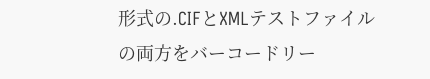形式の.CIFとXMLテストファイルの両方をバーコードリー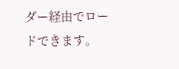ダー経由でロードできます。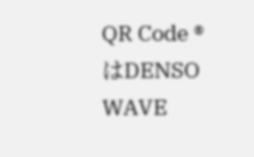QR Code ® はDENSO WAVE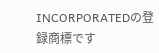INCORPORATEDの登録商標です